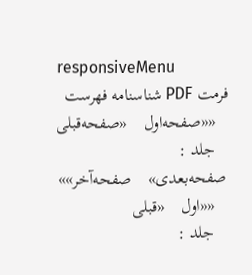responsiveMenu
فرمت PDF شناسنامه فهرست
   ««صفحه‌اول    «صفحه‌قبلی
   جلد :
صفحه‌بعدی»    صفحه‌آخر»»
   ««اول    «قبلی
   جلد :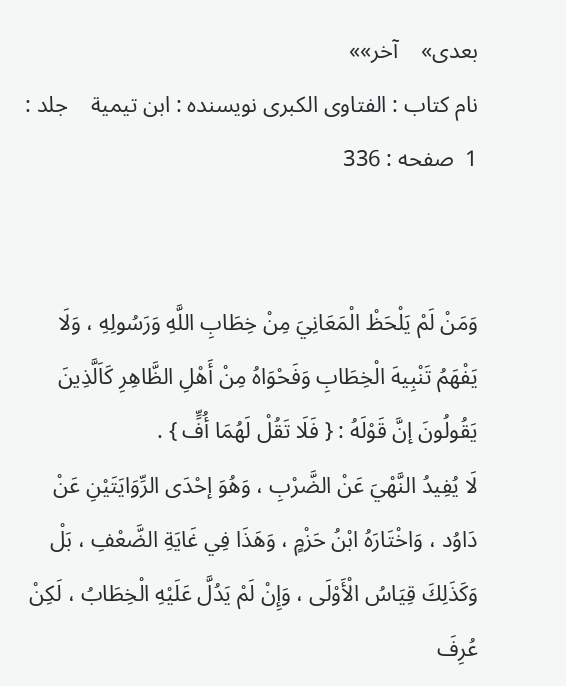بعدی»    آخر»»
نام کتاب : الفتاوى الكبرى نویسنده : ابن تيمية    جلد : 1  صفحه : 336


وَمَنْ لَمْ يَلْحَظْ الْمَعَانِيَ مِنْ خِطَابِ اللَّهِ وَرَسُولِهِ ، وَلَا يَفْهَمُ تَنْبِيهَ الْخِطَابِ وَفَحْوَاهُ مِنْ أَهْلِ الظَّاهِرِ كَاَلَّذِينَ يَقُولُونَ إنَّ قَوْلَهُ : { فَلَا تَقُلْ لَهُمَا أُفٍّ } .
لَا يُفِيدُ النَّهْيَ عَنْ الضَّرْبِ ، وَهُوَ إحْدَى الرِّوَايَتَيْنِ عَنْ دَاوُد ، وَاخْتَارَهُ ابْنُ حَزْمٍ ، وَهَذَا فِي غَايَةِ الضَّعْفِ ، بَلْ وَكَذَلِكَ قِيَاسُ الْأَوْلَى ، وَإِنْ لَمْ يَدُلَّ عَلَيْهِ الْخِطَابُ ، لَكِنْ عُرِفَ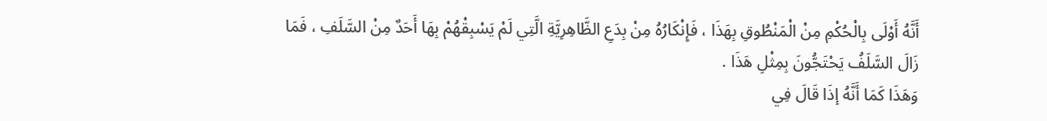أَنَّهُ أَوْلَى بِالْحُكْمِ مِنْ الْمَنْطُوقِ بِهَذَا ، فَإِنْكَارُهُ مِنْ بِدَعِ الظَّاهِرِيَّةِ الَّتِي لَمْ يَسْبِقْهُمْ بِهَا أَحَدٌ مِنْ السَّلَفِ ، فَمَا زَالَ السَّلَفُ يَحْتَجُّونَ بِمِثْلِ هَذَا .
وَهَذَا كَمَا أَنَّهُ إذَا قَالَ فِي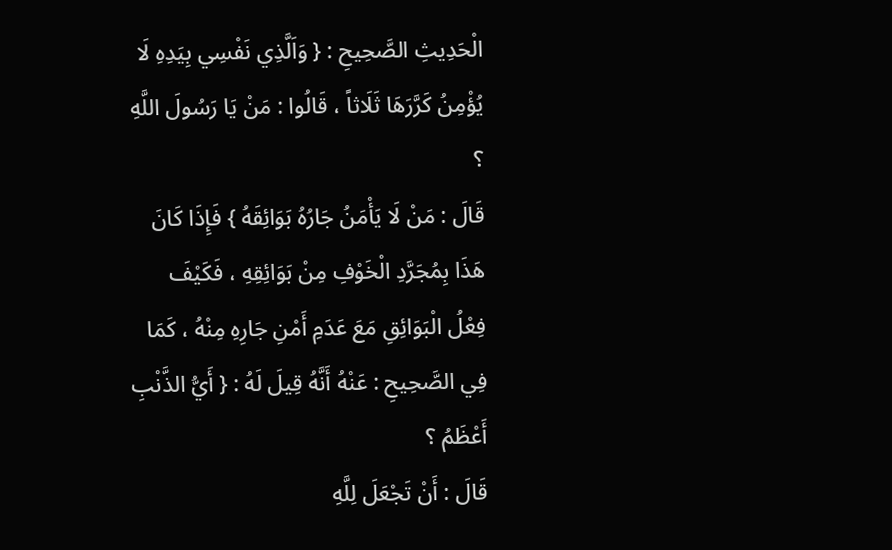الْحَدِيثِ الصَّحِيحِ : { وَاَلَّذِي نَفْسِي بِيَدِهِ لَا يُؤْمِنُ كَرَّرَهَا ثَلَاثاً ، قَالُوا : مَنْ يَا رَسُولَ اللَّهِ ؟
قَالَ : مَنْ لَا يَأْمَنُ جَارُهُ بَوَائِقَهُ } فَإِذَا كَانَ هَذَا بِمُجَرَّدِ الْخَوْفِ مِنْ بَوَائِقِهِ ، فَكَيْفَ فِعْلُ الْبَوَائِقِ مَعَ عَدَمِ أَمْنِ جَارِهِ مِنْهُ ، كَمَا فِي الصَّحِيحِ : عَنْهُ أَنَّهُ قِيلَ لَهُ : { أَيُّ الذَّنْبِ أَعْظَمُ ؟
قَالَ : أَنْ تَجْعَلَ لِلَّهِ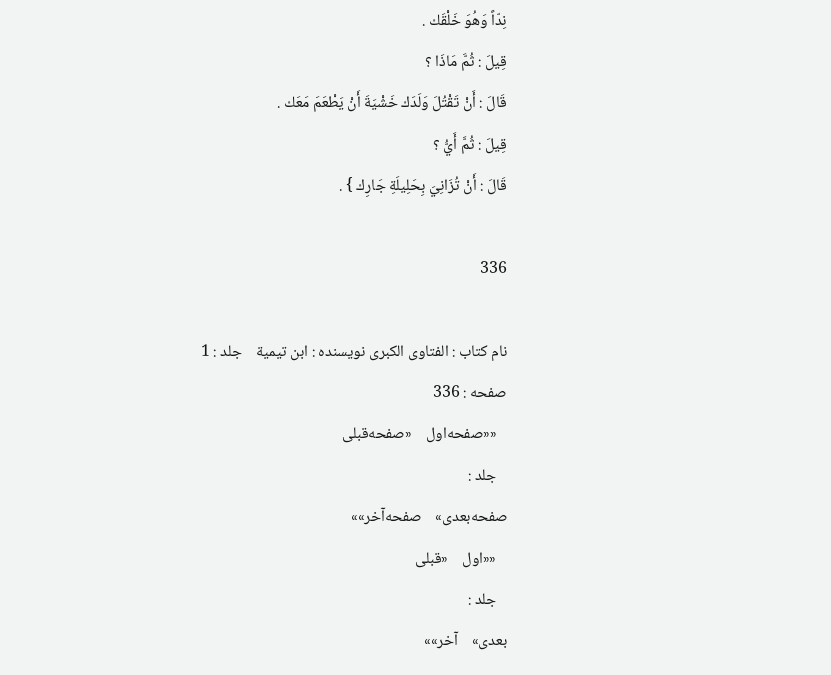نِدّاً وَهُوَ خَلْقَك .
قِيلَ : ثُمَّ مَاذَا ؟
قَالَ : أَنْ تَقْتُلَ وَلَدَك خَشْيَةَ أَنْ يَطْعَمَ مَعَك .
قِيلَ : ثُمَّ أَيُّ ؟
قَالَ : أَنْ تُزَانِيَ بِحَلِيلَةِ جَارِك } .

336

نام کتاب : الفتاوى الكبرى نویسنده : ابن تيمية    جلد : 1  صفحه : 336
   ««صفحه‌اول    «صفحه‌قبلی
   جلد :
صفحه‌بعدی»    صفحه‌آخر»»
   ««اول    «قبلی
   جلد :
بعدی»    آخر»»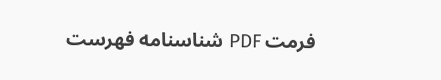فرمت PDF شناسنامه فهرست